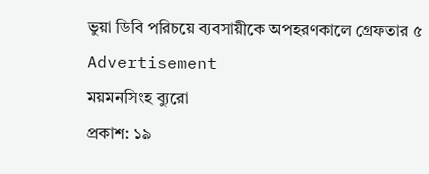ভুয়া ডিবি পরিচয়ে ব্যবসায়ীকে অপহরণকালে গ্রেফতার ৫
Advertisement
ময়মনসিংহ ব্যুরো
প্রকাশ: ১৯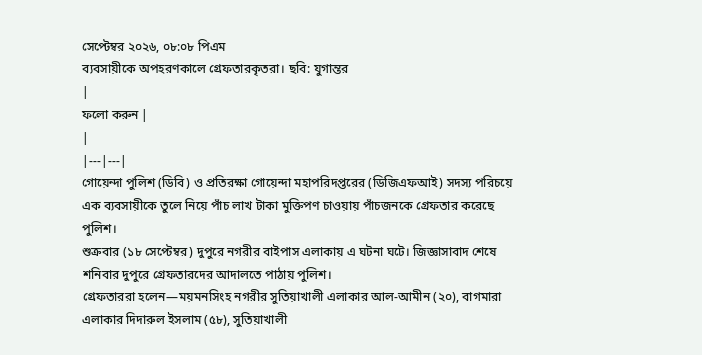সেপ্টেম্বর ২০২৬, ০৮:০৮ পিএম
ব্যবসায়ীকে অপহরণকালে গ্রেফতারকৃতরা। ছবি: যুগান্তর
|
ফলো করুন |
|
|---|---|
গোয়েন্দা পুলিশ (ডিবি) ও প্রতিরক্ষা গোয়েন্দা মহাপরিদপ্তরের (ডিজিএফআই) সদস্য পরিচয়ে এক ব্যবসায়ীকে তুলে নিয়ে পাঁচ লাখ টাকা মুক্তিপণ চাওয়ায় পাঁচজনকে গ্রেফতার করেছে পুলিশ।
শুক্রবার (১৮ সেপ্টেম্বর) দুপুরে নগরীর বাইপাস এলাকায় এ ঘটনা ঘটে। জিজ্ঞাসাবাদ শেষে শনিবার দুপুরে গ্রেফতারদের আদালতে পাঠায় পুলিশ।
গ্রেফতাররা হলেন—ময়মনসিংহ নগরীর সুতিয়াখালী এলাকার আল-আমীন (২০), বাগমারা এলাকার দিদারুল ইসলাম (৫৮), সুতিয়াখালী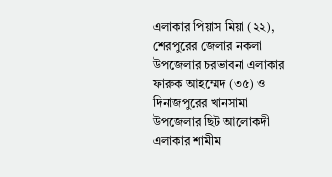এলাকার পিয়াস মিয়া (২২), শেরপুরের জেলার নকলা উপজেলার চরভাবনা এলাকার ফারুক আহম্মেদ (৩৫) ও দিনাজপুরের খানসামা উপজেলার ছিট আলোকদী এলাকার শামীম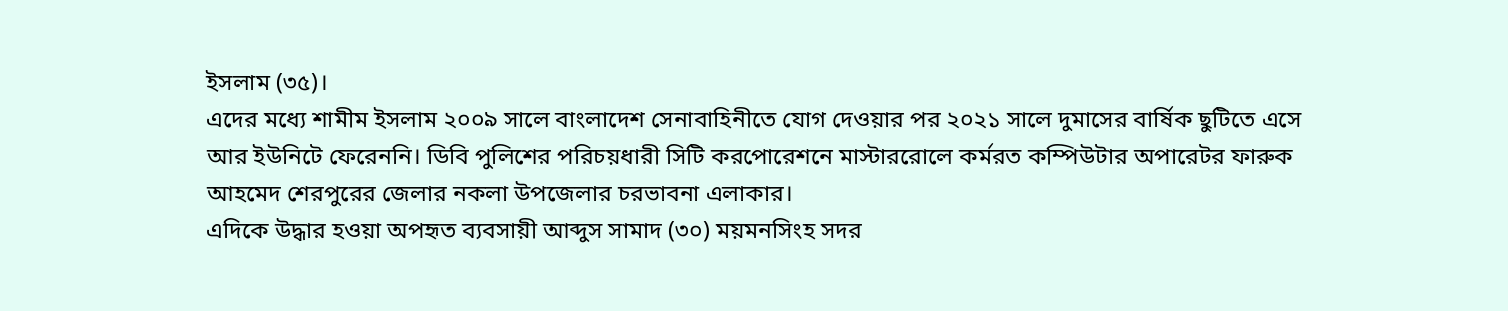ইসলাম (৩৫)।
এদের মধ্যে শামীম ইসলাম ২০০৯ সালে বাংলাদেশ সেনাবাহিনীতে যোগ দেওয়ার পর ২০২১ সালে দুমাসের বার্ষিক ছুটিতে এসে আর ইউনিটে ফেরেননি। ডিবি পুলিশের পরিচয়ধারী সিটি করপোরেশনে মাস্টাররোলে কর্মরত কম্পিউটার অপারেটর ফারুক আহমেদ শেরপুরের জেলার নকলা উপজেলার চরভাবনা এলাকার।
এদিকে উদ্ধার হওয়া অপহৃত ব্যবসায়ী আব্দুস সামাদ (৩০) ময়মনসিংহ সদর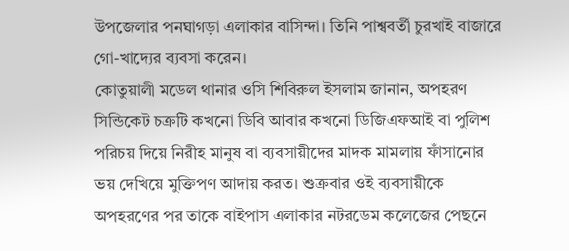উপজেলার পনঘাগড়া এলাকার বাসিন্দা। তিনি পাশ্ববর্তী চুরখাই বাজারে গো-খাদ্যের ব্যবসা করেন।
কোতুয়ালী মডেল থানার ওসি শিবিরুল ইসলাম জানান, অপহরণ সিন্ডিকেট চক্রটি কখনো ডিবি আবার কখনো ডিজিএফআই বা পুলিশ পরিচয় দিয়ে নিরীহ মানুষ বা ব্যবসায়ীদের মাদক মামলায় ফাঁসানোর ভয় দেখিয়ে মুক্তিপণ আদায় করত। শুক্রবার ওই ব্যবসায়ীকে অপহরণের পর তাকে বাইপাস এলাকার নটরডেম কলেজের পেছনে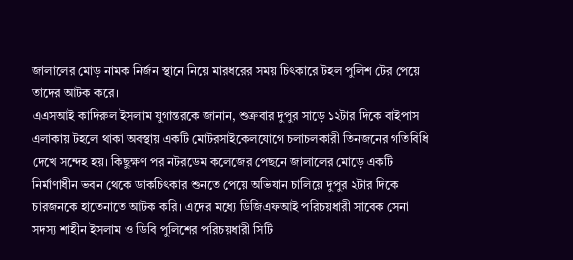জালালের মোড় নামক নির্জন স্থানে নিয়ে মারধরের সময় চিৎকারে টহল পুলিশ টের পেয়ে তাদের আটক করে।
এএসআই কাদিরুল ইসলাম যুগান্তরকে জানান, শুক্রবার দুপুর সাড়ে ১২টার দিকে বাইপাস এলাকায় টহলে থাকা অবস্থায় একটি মোটরসাইকেলযোগে চলাচলকারী তিনজনের গতিবিধি দেখে সন্দেহ হয়। কিছুক্ষণ পর নটরডেম কলেজের পেছনে জালালের মোড়ে একটি নির্মাণাধীন ভবন থেকে ডাকচিৎকার শুনতে পেয়ে অভিযান চালিয়ে দুপুর ২টার দিকে চারজনকে হাতেনাতে আটক করি। এদের মধ্যে ডিজিএফআই পরিচয়ধারী সাবেক সেনা সদস্য শাহীন ইসলাম ও ডিবি পুলিশের পরিচয়ধারী সিটি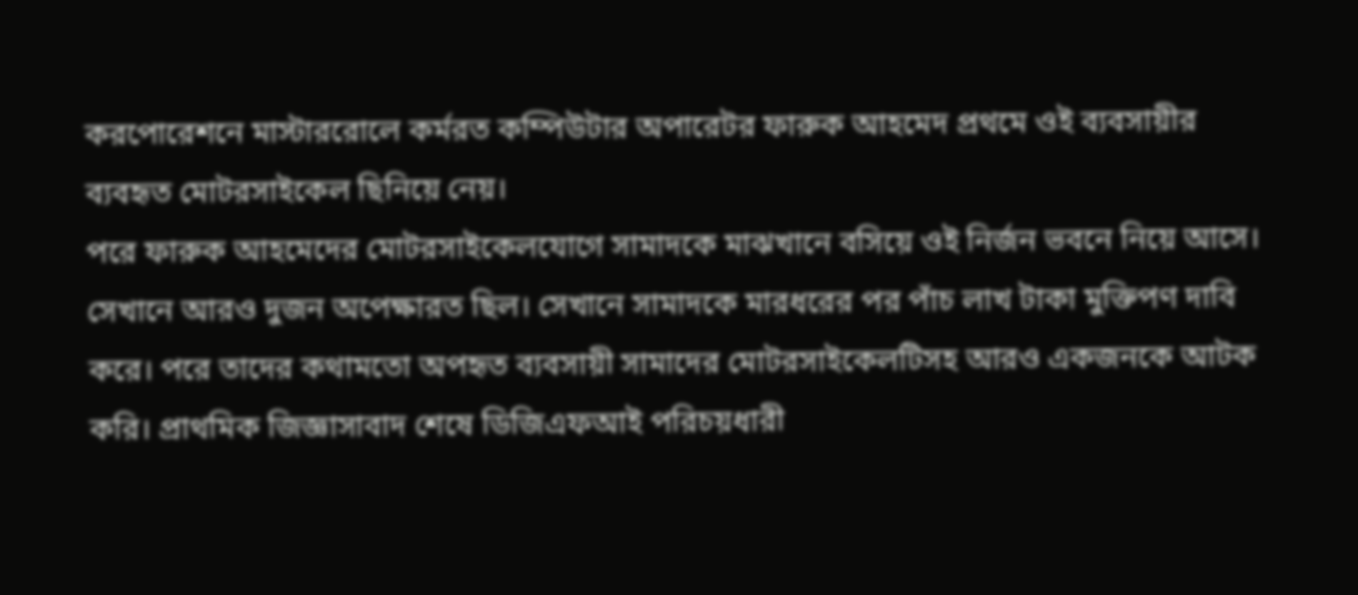করপোরেশনে মাস্টাররোলে কর্মরত কম্পিউটার অপারেটর ফারুক আহমেদ প্রথমে ওই ব্যবসায়ীর ব্যবহৃত মোটরসাইকেল ছিনিয়ে নেয়।
পরে ফারুক আহমেদের মোটরসাইকেলযোগে সামাদকে মাঝখানে বসিয়ে ওই নির্জন ভবনে নিয়ে আসে। সেখানে আরও দুজন অপেক্ষারত ছিল। সেখানে সামাদকে মারধরের পর পাঁচ লাখ টাকা মুক্তিপণ দাবি করে। পরে তাদের কথামতো অপহৃত ব্যবসায়ী সামাদের মোটরসাইকেলটিসহ আরও একজনকে আটক করি। প্রাথমিক জিজ্ঞাসাবাদ শেষে ডিজিএফআই পরিচয়ধারী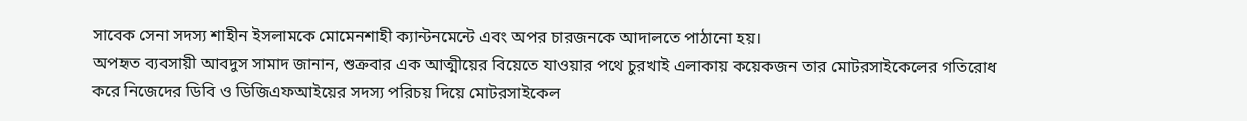সাবেক সেনা সদস্য শাহীন ইসলামকে মোমেনশাহী ক্যান্টনমেন্টে এবং অপর চারজনকে আদালতে পাঠানো হয়।
অপহৃত ব্যবসায়ী আবদুস সামাদ জানান, শুক্রবার এক আত্মীয়ের বিয়েতে যাওয়ার পথে চুরখাই এলাকায় কয়েকজন তার মোটরসাইকেলের গতিরোধ করে নিজেদের ডিবি ও ডিজিএফআইয়ের সদস্য পরিচয় দিয়ে মোটরসাইকেল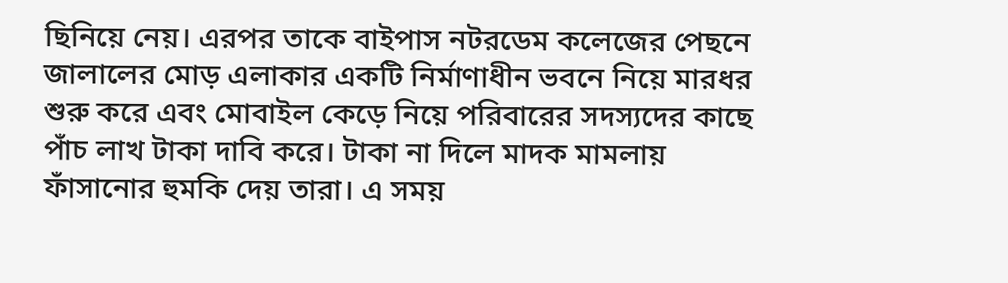ছিনিয়ে নেয়। এরপর তাকে বাইপাস নটরডেম কলেজের পেছনে জালালের মোড় এলাকার একটি নির্মাণাধীন ভবনে নিয়ে মারধর শুরু করে এবং মোবাইল কেড়ে নিয়ে পরিবারের সদস্যদের কাছে পাঁচ লাখ টাকা দাবি করে। টাকা না দিলে মাদক মামলায় ফাঁসানোর হুমকি দেয় তারা। এ সময়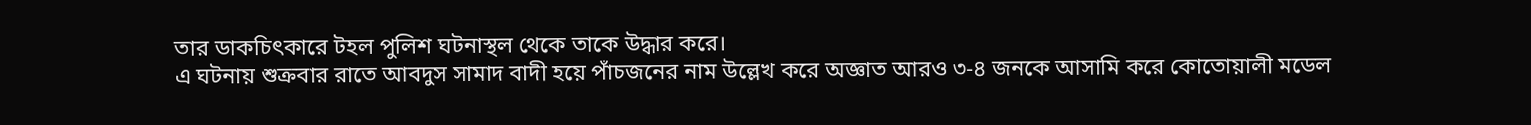তার ডাকচিৎকারে টহল পুলিশ ঘটনাস্থল থেকে তাকে উদ্ধার করে।
এ ঘটনায় শুক্রবার রাতে আবদুস সামাদ বাদী হয়ে পাঁচজনের নাম উল্লেখ করে অজ্ঞাত আরও ৩-৪ জনকে আসামি করে কোতোয়ালী মডেল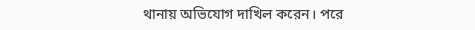থানায় অভিযোগ দাখিল করেন। পরে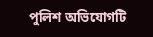পুলিশ অভিযোগটি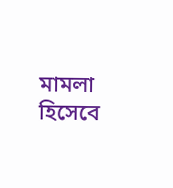মামলা হিসেবে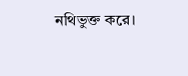নথিভুক্ত করে।